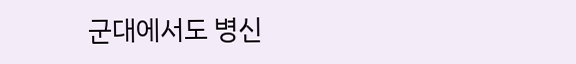군대에서도 병신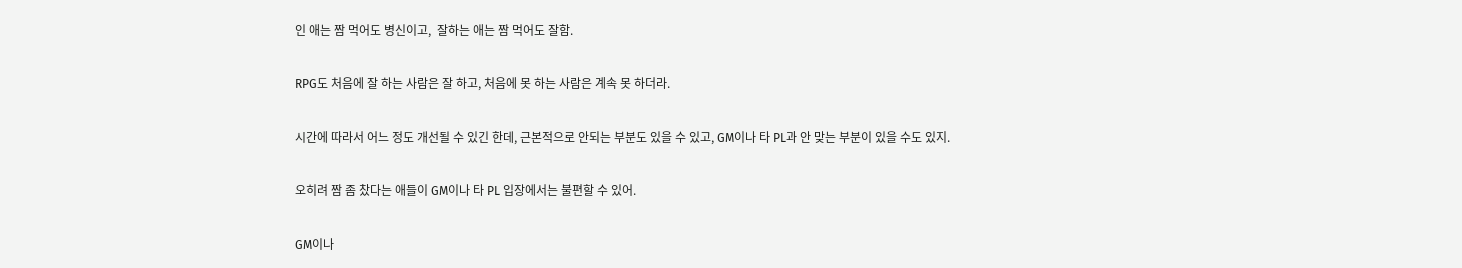인 애는 짬 먹어도 병신이고,  잘하는 애는 짬 먹어도 잘함.

RPG도 처음에 잘 하는 사람은 잘 하고, 처음에 못 하는 사람은 계속 못 하더라.

시간에 따라서 어느 정도 개선될 수 있긴 한데, 근본적으로 안되는 부분도 있을 수 있고, GM이나 타 PL과 안 맞는 부분이 있을 수도 있지.

오히려 짬 좀 찼다는 애들이 GM이나 타 PL 입장에서는 불편할 수 있어.

GM이나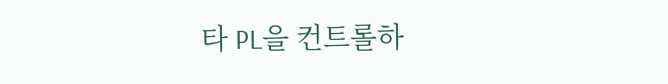타 PL을 컨트롤하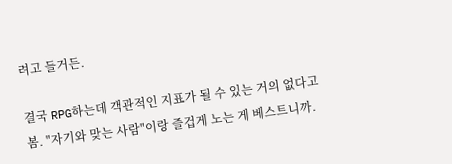려고 들거든.

결국 RPG하는데 객관적인 지표가 될 수 있는 거의 없다고 봄. "자기와 맞는 사람"이랑 즐겁게 노는 게 베스트니까.